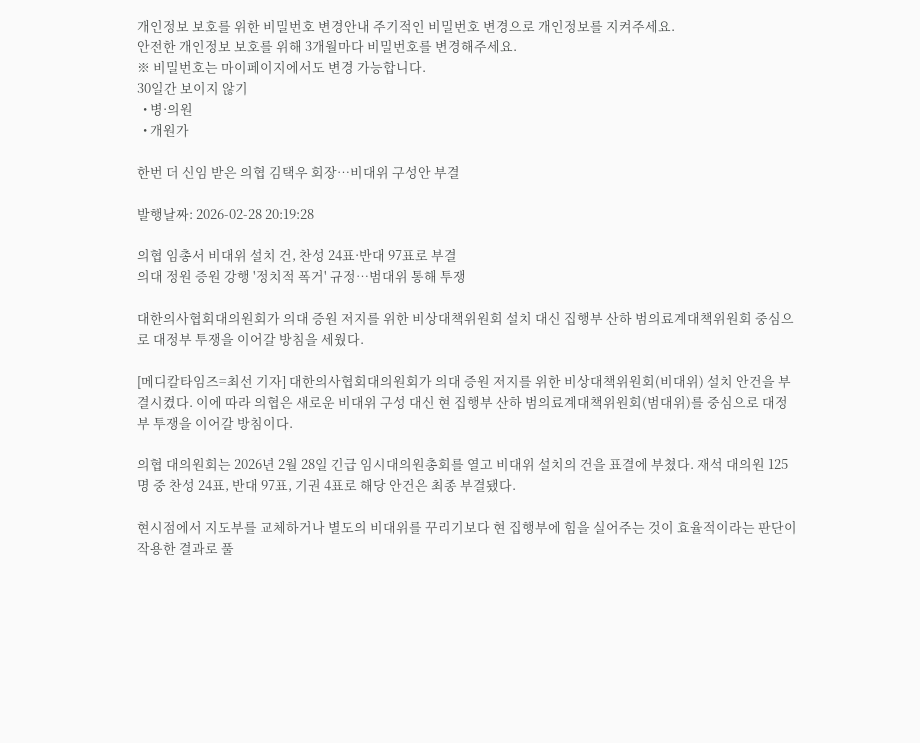개인정보 보호를 위한 비밀번호 변경안내 주기적인 비밀번호 변경으로 개인정보를 지켜주세요.
안전한 개인정보 보호를 위해 3개월마다 비밀번호를 변경해주세요.
※ 비밀번호는 마이페이지에서도 변경 가능합니다.
30일간 보이지 않기
  • 병·의원
  • 개원가

한번 더 신임 받은 의협 김택우 회장…비대위 구성안 부결

발행날짜: 2026-02-28 20:19:28

의협 임총서 비대위 설치 건, 찬성 24표·반대 97표로 부결
의대 정원 증원 강행 '정치적 폭거' 규정…범대위 통해 투쟁

대한의사협회대의원회가 의대 증원 저지를 위한 비상대책위원회 설치 대신 집행부 산하 범의료계대책위원회 중심으로 대정부 투쟁을 이어갈 방침을 세웠다.

[메디칼타임즈=최선 기자] 대한의사협회대의원회가 의대 증원 저지를 위한 비상대책위원회(비대위) 설치 안건을 부결시켰다. 이에 따라 의협은 새로운 비대위 구성 대신 현 집행부 산하 범의료계대책위원회(범대위)를 중심으로 대정부 투쟁을 이어갈 방침이다.

의협 대의원회는 2026년 2월 28일 긴급 임시대의원총회를 열고 비대위 설치의 건을 표결에 부쳤다. 재석 대의원 125명 중 찬성 24표, 반대 97표, 기권 4표로 해당 안건은 최종 부결됐다.

현시점에서 지도부를 교체하거나 별도의 비대위를 꾸리기보다 현 집행부에 힘을 실어주는 것이 효율적이라는 판단이 작용한 결과로 풀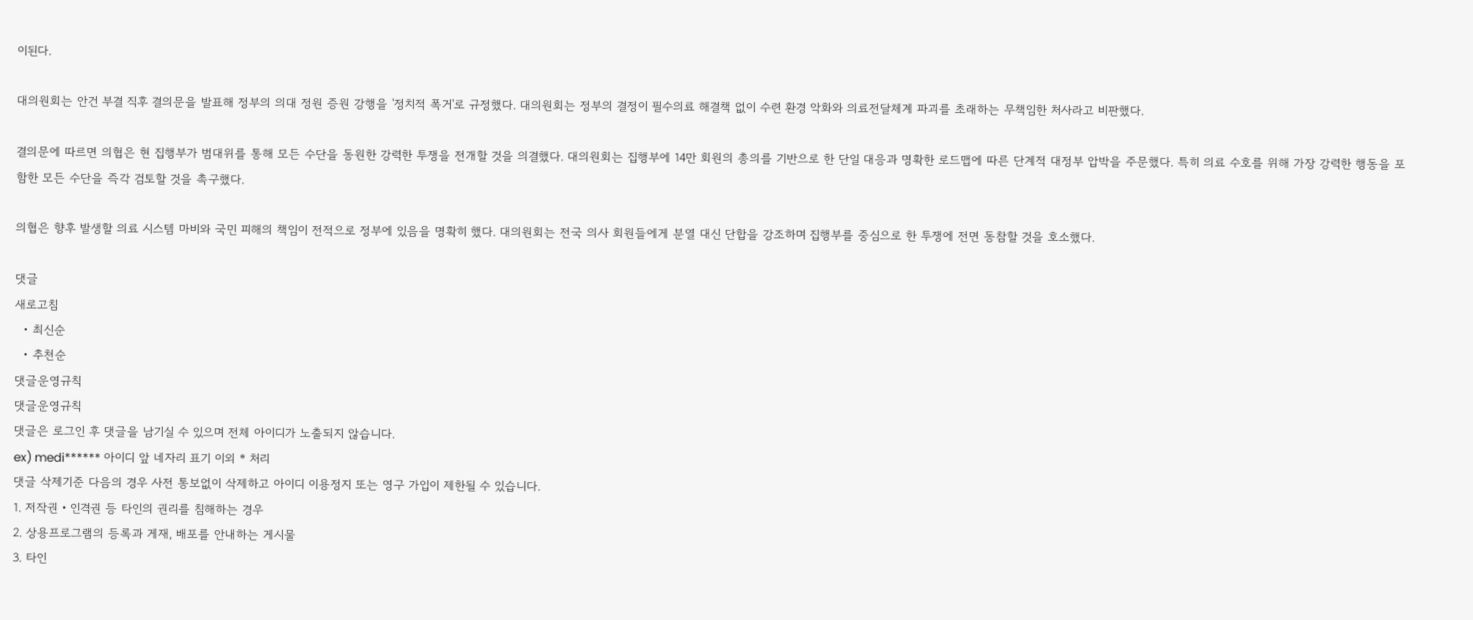이된다.

대의원회는 안건 부결 직후 결의문을 발표해 정부의 의대 정원 증원 강행을 '정치적 폭거'로 규정했다. 대의원회는 정부의 결정이 필수의료 해결책 없이 수련 환경 악화와 의료전달체계 파괴를 초래하는 무책임한 처사라고 비판했다.

결의문에 따르면 의협은 현 집행부가 범대위를 통해 모든 수단을 동원한 강력한 투쟁을 전개할 것을 의결했다. 대의원회는 집행부에 14만 회원의 총의를 기반으로 한 단일 대응과 명확한 로드맵에 따른 단계적 대정부 압박을 주문했다. 특히 의료 수호를 위해 가장 강력한 행동을 포함한 모든 수단을 즉각 검토할 것을 촉구했다.

의협은 향후 발생할 의료 시스템 마비와 국민 피해의 책임이 전적으로 정부에 있음을 명확히 했다. 대의원회는 전국 의사 회원들에게 분열 대신 단합을 강조하며 집행부를 중심으로 한 투쟁에 전면 동참할 것을 호소했다.

댓글
새로고침
  • 최신순
  • 추천순
댓글운영규칙
댓글운영규칙
댓글은 로그인 후 댓글을 남기실 수 있으며 전체 아이디가 노출되지 않습니다.
ex) medi****** 아이디 앞 네자리 표기 이외 * 처리
댓글 삭제기준 다음의 경우 사전 통보없이 삭제하고 아이디 이용정지 또는 영구 가입이 제한될 수 있습니다.
1. 저작권・인격권 등 타인의 권리를 침해하는 경우
2. 상용프로그램의 등록과 게재, 배포를 안내하는 게시물
3. 타인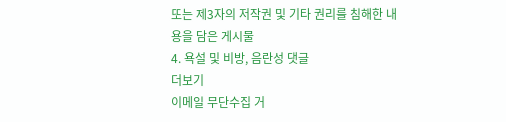또는 제3자의 저작권 및 기타 권리를 침해한 내용을 담은 게시물
4. 욕설 및 비방, 음란성 댓글
더보기
이메일 무단수집 거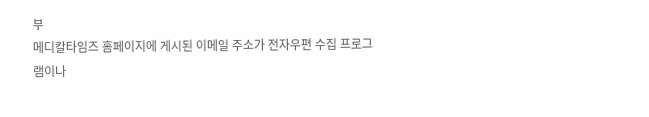부
메디칼타임즈 홈페이지에 게시된 이메일 주소가 전자우편 수집 프로그램이나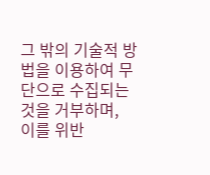그 밖의 기술적 방법을 이용하여 무단으로 수집되는 것을 거부하며,
이를 위반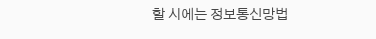할 시에는 정보통신망법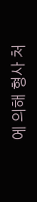에 의해 형사 처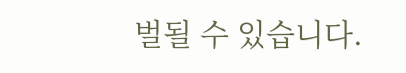벌될 수 있습니다.